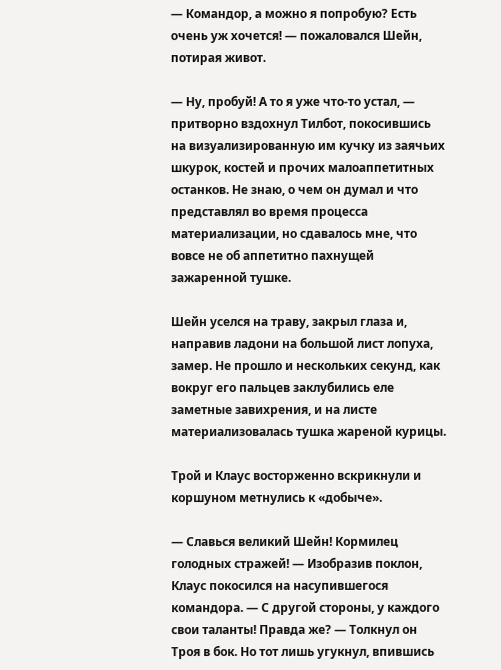— Командор, а можно я попробую? Есть очень уж хочется! — пожаловался Шейн, потирая живот.

— Ну, пробуй! А то я уже что-то устал, — притворно вздохнул Тилбот, покосившись на визуализированную им кучку из заячьих шкурок, костей и прочих малоаппетитных останков. Не знаю, о чем он думал и что представлял во время процесса материализации, но сдавалось мне, что вовсе не об аппетитно пахнущей зажаренной тушке.

Шейн уселся на траву, закрыл глаза и, направив ладони на большой лист лопуха, замер. Не прошло и нескольких секунд, как вокруг его пальцев заклубились еле заметные завихрения, и на листе материализовалась тушка жареной курицы.

Трой и Клаус восторженно вскрикнули и коршуном метнулись к «добыче».

— Славься великий Шейн! Кормилец голодных стражей! — Изобразив поклон, Клаус покосился на насупившегося командора. — С другой стороны, у каждого свои таланты! Правда же? — Толкнул он Троя в бок. Но тот лишь угукнул, впившись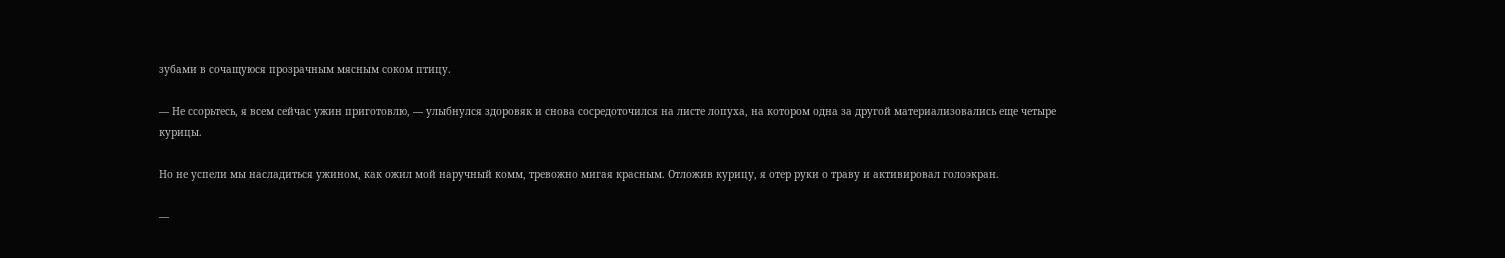зубами в сочащуюся прозрачным мясным соком птицу.

— Не ссорьтесь, я всем сейчас ужин приготовлю, — улыбнулся здоровяк и снова сосредоточился на листе лопуха, на котором одна за другой материализовались еще четыре курицы.

Но не успели мы насладиться ужином, как ожил мой наручный комм, тревожно мигая красным. Отложив курицу, я отер руки о траву и активировал голоэкран.

—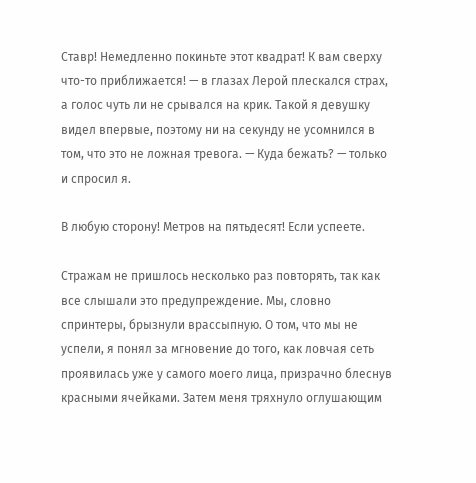Ставр! Немедленно покиньте этот квадрат! К вам сверху что-то приближается! — в глазах Лерой плескался страх, а голос чуть ли не срывался на крик. Такой я девушку видел впервые, поэтому ни на секунду не усомнился в том, что это не ложная тревога. — Куда бежать? — только и спросил я.

В любую сторону! Метров на пятьдесят! Если успеете.

Стражам не пришлось несколько раз повторять, так как все слышали это предупреждение. Мы, словно спринтеры, брызнули врассыпную. О том, что мы не успели, я понял за мгновение до того, как ловчая сеть проявилась уже у самого моего лица, призрачно блеснув красными ячейками. Затем меня тряхнуло оглушающим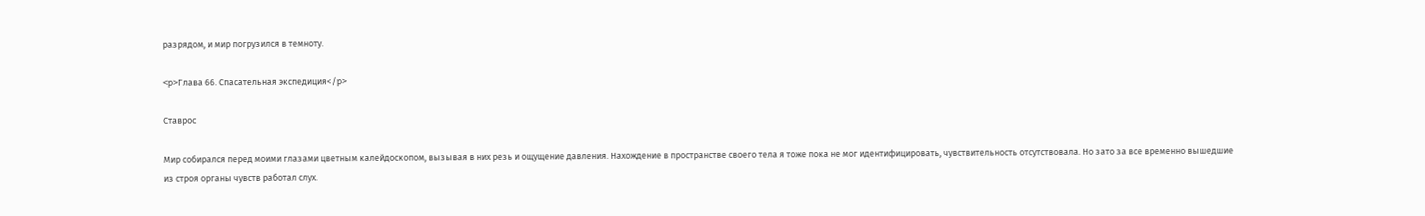разрядом, и мир погрузился в темноту.

<p>Глава 66. Спасательная экспедиция</p>

Ставрос

Мир собирался перед моими глазами цветным калейдоскопом, вызывая в них резь и ощущение давления. Нахождение в пространстве своего тела я тоже пока не мог идентифицировать, чувствительность отсутствовала. Но зато за все временно вышедшие из строя органы чувств работал слух.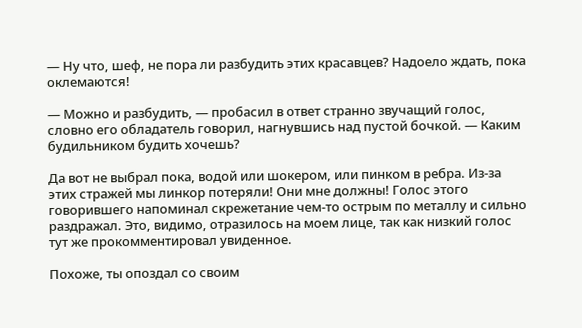— Ну что, шеф, не пора ли разбудить этих красавцев? Надоело ждать, пока оклемаются!

— Можно и разбудить, — пробасил в ответ странно звучащий голос, словно его обладатель говорил, нагнувшись над пустой бочкой. — Каким будильником будить хочешь?

Да вот не выбрал пока, водой или шокером, или пинком в ребра. Из-за этих стражей мы линкор потеряли! Они мне должны! Голос этого говорившего напоминал скрежетание чем-то острым по металлу и сильно раздражал. Это, видимо, отразилось на моем лице, так как низкий голос тут же прокомментировал увиденное.

Похоже, ты опоздал со своим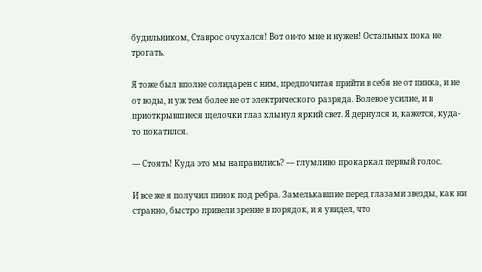будильником, Ставрос очухался! Вот он-то мне и нужен! Остальных пока не трогать.

Я тоже был вполне солидарен с ним, предпочитая прийти в себя не от пинка, и не от воды, и уж тем более не от электрического разряда. Волевое усилие, и в приоткрывшиеся щелочки глаз хлынул яркий свет. Я дернулся и, кажется, куда-то покатился.

— Стоять! Куда это мы направились? — глумливо прокаркал первый голос.

И все же я получил пинок под ребра. Замелькавшие перед глазами звезды, как ни странно, быстро привели зрение в порядок, и я увидел, что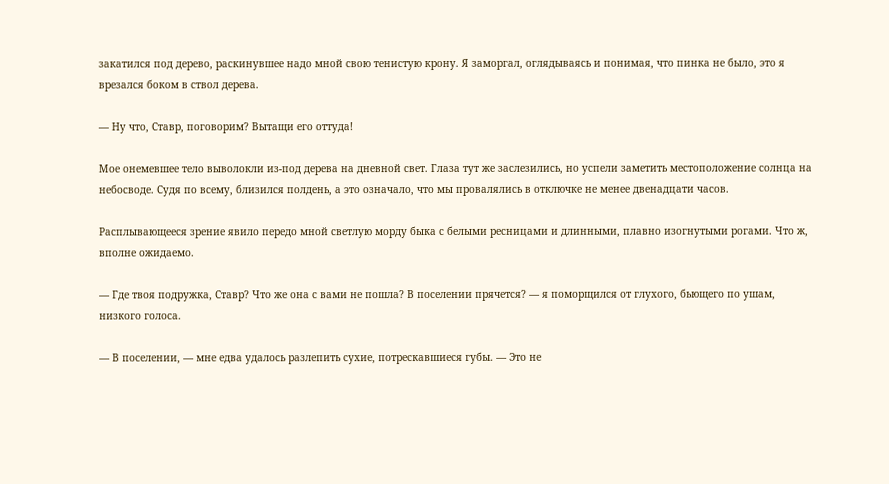закатился под дерево, раскинувшее надо мной свою тенистую крону. Я заморгал, оглядываясь и понимая, что пинка не было, это я врезался боком в ствол дерева.

— Ну что, Ставр, поговорим? Вытащи его оттуда!

Мое онемевшее тело выволокли из-под дерева на дневной свет. Глаза тут же заслезились, но успели заметить местоположение солнца на небосводе. Судя по всему, близился полдень, а это означало, что мы провалялись в отключке не менее двенадцати часов.

Расплывающееся зрение явило передо мной светлую морду быка с белыми ресницами и длинными, плавно изогнутыми рогами. Что ж, вполне ожидаемо.

— Где твоя подружка, Ставр? Что же она с вами не пошла? В поселении прячется? — я поморщился от глухого, бьющего по ушам, низкого голоса.

— В поселении, — мне едва удалось разлепить сухие, потрескавшиеся губы. — Это не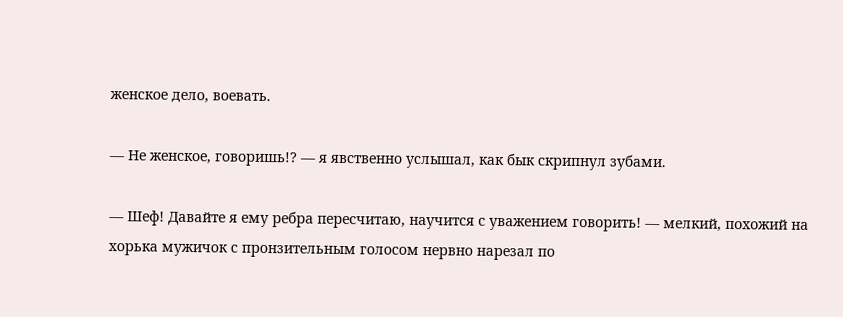женское дело, воевать.

— Не женское, говоришь!? — я явственно услышал, как бык скрипнул зубами.

— Шеф! Давайте я ему ребра пересчитаю, научится с уважением говорить! — мелкий, похожий на хорька мужичок с пронзительным голосом нервно нарезал по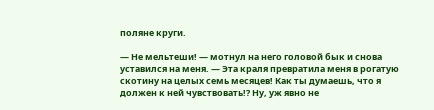поляне круги.

— Не мельтеши! — мотнул на него головой бык и снова уставился на меня. — Эта краля превратила меня в рогатую скотину на целых семь месяцев! Как ты думаешь, что я должен к ней чувствовать!? Ну, уж явно не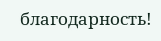благодарность!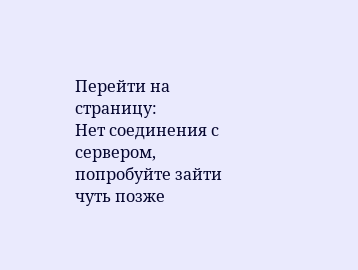Перейти на страницу:
Нет соединения с сервером, попробуйте зайти чуть позже